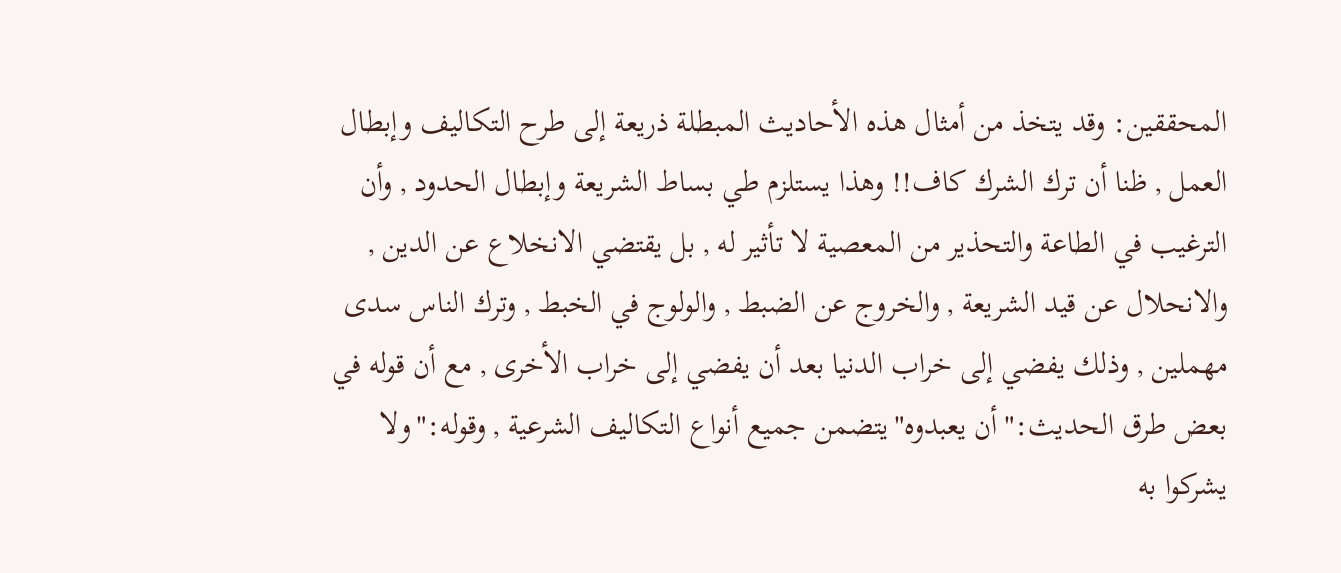المحققين: وقد يتخذ من أمثال هذه الأحاديث المبطلة ذريعة إلى طرح التكاليف وإبطال العمل , ظنا أن ترك الشرك كاف!! وهذا يستلزم طي بساط الشريعة وإبطال الحدود , وأن الترغيب في الطاعة والتحذير من المعصية لا تأثير له , بل يقتضي الانخلاع عن الدين , والانحلال عن قيد الشريعة , والخروج عن الضبط , والولوج في الخبط , وترك الناس سدى مهملين , وذلك يفضي إلى خراب الدنيا بعد أن يفضي إلى خراب الأخرى , مع أن قوله في بعض طرق الحديث:"أن يعبدوه"يتضمن جميع أنواع التكاليف الشرعية , وقوله:"ولا يشركوا به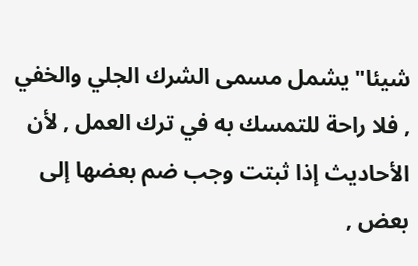شيئا"يشمل مسمى الشرك الجلي والخفي , فلا راحة للتمسك به في ترك العمل , لأن الأحاديث إذا ثبتت وجب ضم بعضها إلى بعض ,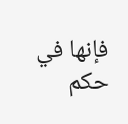فإنها في حكم